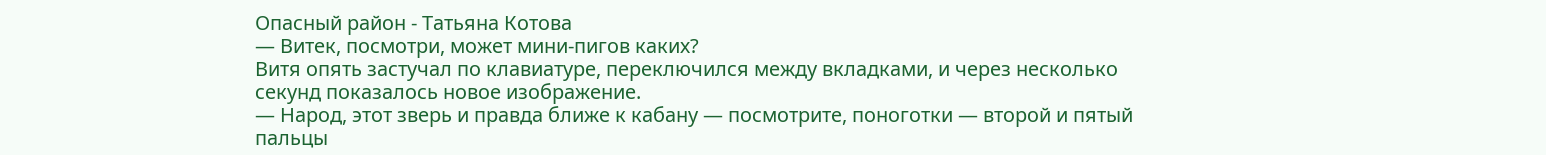Опасный район - Татьяна Котова
— Витек, посмотри, может мини-пигов каких?
Витя опять застучал по клавиатуре, переключился между вкладками, и через несколько секунд показалось новое изображение.
— Народ, этот зверь и правда ближе к кабану — посмотрите, поноготки — второй и пятый пальцы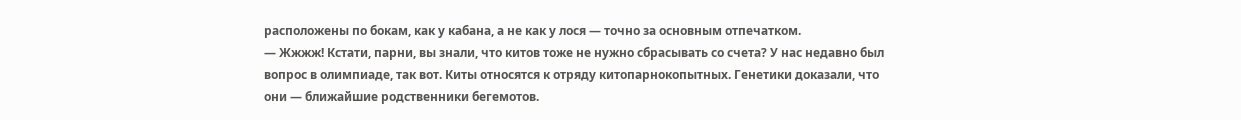расположены по бокам, как у кабана, а не как у лося — точно за основным отпечатком.
— Жжжж! Кстати, парни, вы знали, что китов тоже не нужно сбрасывать со счета? У нас недавно был вопрос в олимпиаде, так вот. Киты относятся к отряду китопарнокопытных. Генетики доказали, что они — ближайшие родственники бегемотов.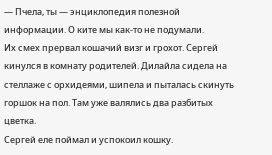— Пчела, ты — энциклопедия полезной информации. О ките мы как-то не подумали.
Их смех прервал кошачий визг и грохот. Сергей кинулся в комнату родителей. Дилайла сидела на стеллаже с орхидеями, шипела и пыталась скинуть горшок на пол. Там уже валялись два разбитых цветка.
Сергей еле поймал и успокоил кошку.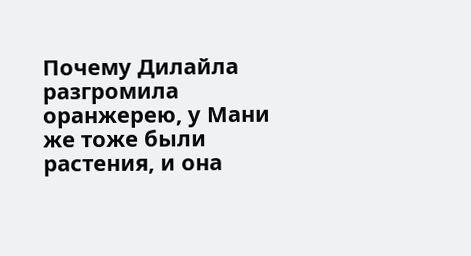Почему Дилайла разгромила оранжерею, у Мани же тоже были растения, и она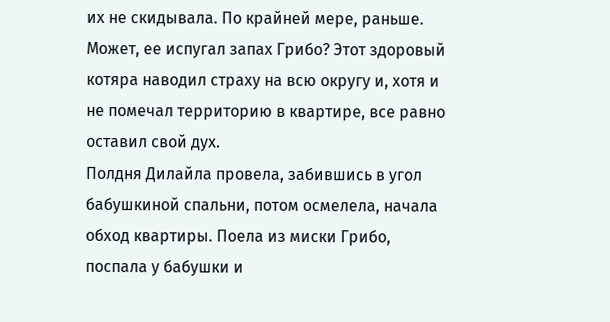их не скидывала. По крайней мере, раньше. Может, ее испугал запах Грибо? Этот здоровый котяра наводил страху на всю округу и, хотя и не помечал территорию в квартире, все равно оставил свой дух.
Полдня Дилайла провела, забившись в угол бабушкиной спальни, потом осмелела, начала обход квартиры. Поела из миски Грибо, поспала у бабушки и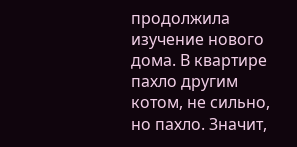продолжила изучение нового дома. В квартире пахло другим котом, не сильно, но пахло. Значит,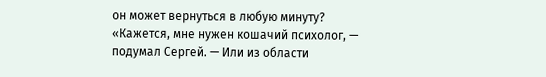он может вернуться в любую минуту?
«Кажется, мне нужен кошачий психолог, — подумал Сергей. — Или из области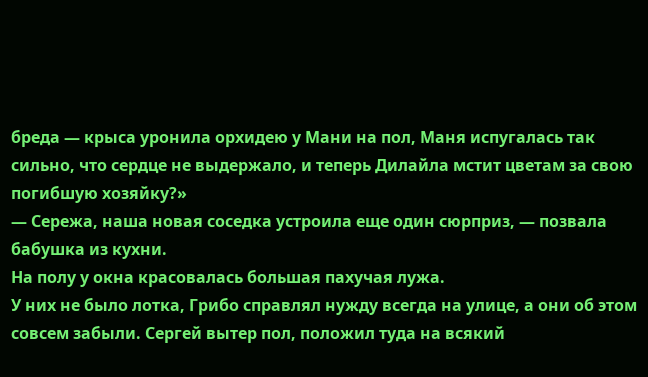бреда — крыса уронила орхидею у Мани на пол, Маня испугалась так сильно, что сердце не выдержало, и теперь Дилайла мстит цветам за свою погибшую хозяйку?»
— Сережа, наша новая соседка устроила еще один сюрприз, — позвала бабушка из кухни.
На полу у окна красовалась большая пахучая лужа.
У них не было лотка, Грибо справлял нужду всегда на улице, а они об этом совсем забыли. Сергей вытер пол, положил туда на всякий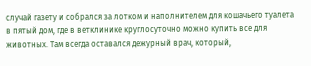случай газету и собрался за лотком и наполнителем для кошачьего туалета в пятый дом, где в ветклинике круглосуточно можно купить все для животных. Там всегда оставался дежурный врач, который,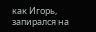как Игорь, запирался на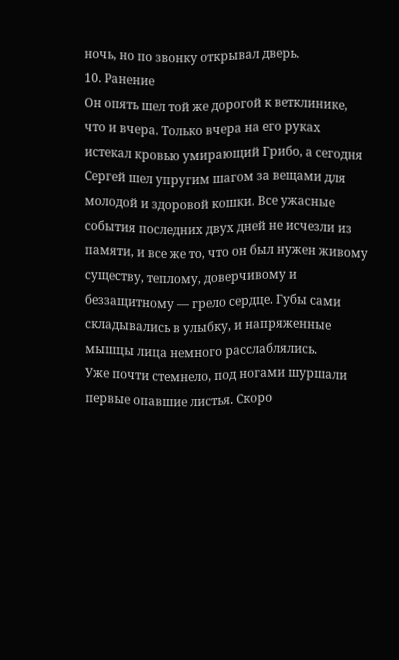ночь, но по звонку открывал дверь.
10. Ранение
Он опять шел той же дорогой к ветклинике, что и вчера. Только вчера на его руках истекал кровью умирающий Грибо, а сегодня Сергей шел упругим шагом за вещами для молодой и здоровой кошки. Все ужасные события последних двух дней не исчезли из памяти, и все же то, что он был нужен живому существу, теплому, доверчивому и беззащитному — грело сердце. Губы сами складывались в улыбку, и напряженные мышцы лица немного расслаблялись.
Уже почти стемнело, под ногами шуршали первые опавшие листья. Скоро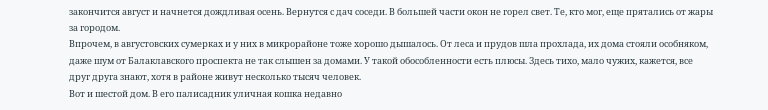закончится август и начнется дождливая осень. Вернутся с дач соседи. В большей части окон не горел свет. Те, кто мог, еще прятались от жары за городом.
Впрочем, в августовских сумерках и у них в микрорайоне тоже хорошо дышалось. От леса и прудов шла прохлада, их дома стояли особняком, даже шум от Балаклавского проспекта не так слышен за домами. У такой обособленности есть плюсы. Здесь тихо, мало чужих, кажется, все друг друга знают, хотя в районе живут несколько тысяч человек.
Вот и шестой дом. В его палисадник уличная кошка недавно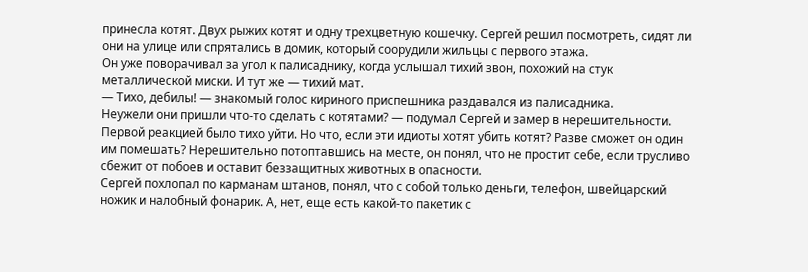принесла котят. Двух рыжих котят и одну трехцветную кошечку. Сергей решил посмотреть, сидят ли они на улице или спрятались в домик, который соорудили жильцы с первого этажа.
Он уже поворачивал за угол к палисаднику, когда услышал тихий звон, похожий на стук металлической миски. И тут же — тихий мат.
— Тихо, дебилы! — знакомый голос кириного приспешника раздавался из палисадника.
Неужели они пришли что-то сделать с котятами? — подумал Сергей и замер в нерешительности. Первой реакцией было тихо уйти. Но что, если эти идиоты хотят убить котят? Разве сможет он один им помешать? Нерешительно потоптавшись на месте, он понял, что не простит себе, если трусливо сбежит от побоев и оставит беззащитных животных в опасности.
Сергей похлопал по карманам штанов, понял, что с собой только деньги, телефон, швейцарский ножик и налобный фонарик. А, нет, еще есть какой-то пакетик с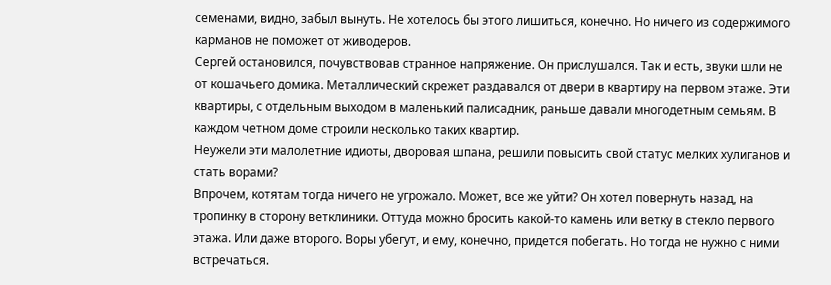семенами, видно, забыл вынуть. Не хотелось бы этого лишиться, конечно. Но ничего из содержимого карманов не поможет от живодеров.
Сергей остановился, почувствовав странное напряжение. Он прислушался. Так и есть, звуки шли не от кошачьего домика. Металлический скрежет раздавался от двери в квартиру на первом этаже. Эти квартиры, с отдельным выходом в маленький палисадник, раньше давали многодетным семьям. В каждом четном доме строили несколько таких квартир.
Неужели эти малолетние идиоты, дворовая шпана, решили повысить свой статус мелких хулиганов и стать ворами?
Впрочем, котятам тогда ничего не угрожало. Может, все же уйти? Он хотел повернуть назад, на тропинку в сторону ветклиники. Оттуда можно бросить какой-то камень или ветку в стекло первого этажа. Или даже второго. Воры убегут, и ему, конечно, придется побегать. Но тогда не нужно с ними встречаться.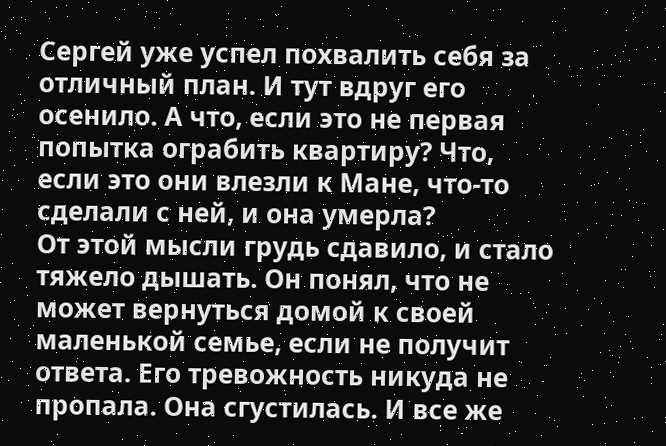Сергей уже успел похвалить себя за отличный план. И тут вдруг его осенило. А что, если это не первая попытка ограбить квартиру? Что, если это они влезли к Мане, что-то сделали с ней, и она умерла?
От этой мысли грудь сдавило, и стало тяжело дышать. Он понял, что не может вернуться домой к своей маленькой семье, если не получит ответа. Его тревожность никуда не пропала. Она сгустилась. И все же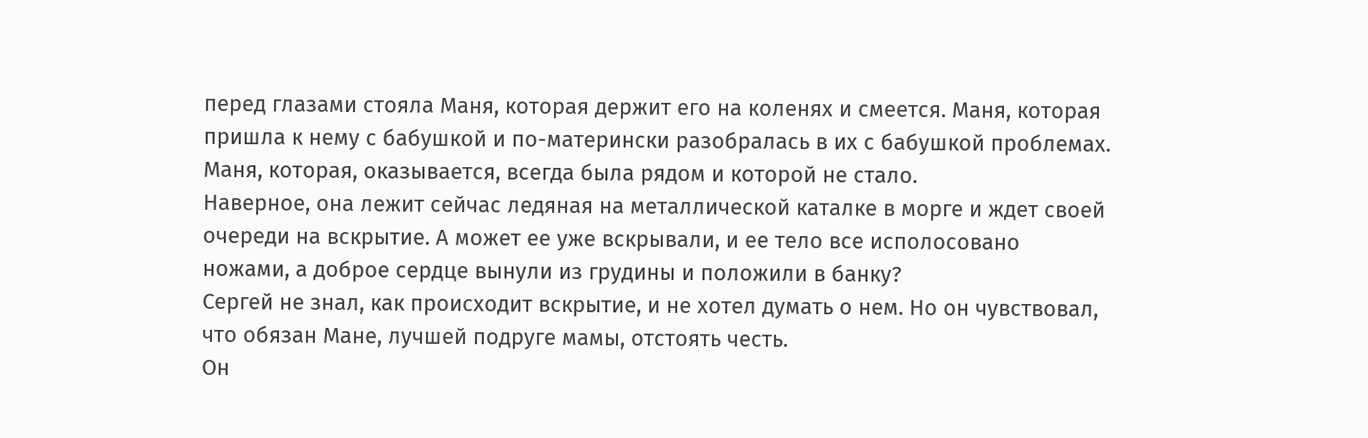перед глазами стояла Маня, которая держит его на коленях и смеется. Маня, которая пришла к нему с бабушкой и по-матерински разобралась в их с бабушкой проблемах. Маня, которая, оказывается, всегда была рядом и которой не стало.
Наверное, она лежит сейчас ледяная на металлической каталке в морге и ждет своей очереди на вскрытие. А может ее уже вскрывали, и ее тело все исполосовано ножами, а доброе сердце вынули из грудины и положили в банку?
Сергей не знал, как происходит вскрытие, и не хотел думать о нем. Но он чувствовал, что обязан Мане, лучшей подруге мамы, отстоять честь.
Он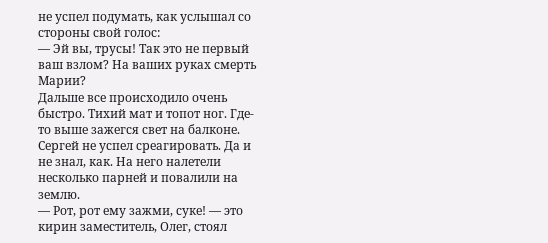не успел подумать, как услышал со стороны свой голос:
— Эй вы, трусы! Так это не первый ваш взлом? На ваших руках смерть Марии?
Дальше все происходило очень быстро. Тихий мат и топот ног. Где-то выше зажегся свет на балконе. Сергей не успел среагировать. Да и не знал, как. На него налетели несколько парней и повалили на землю.
— Рот, рот ему зажми, суке! — это кирин заместитель, Олег, стоял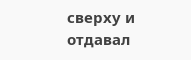сверху и отдавал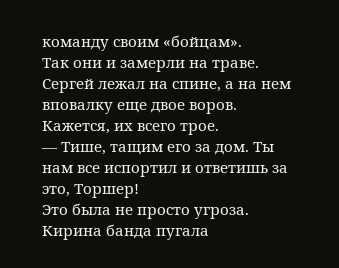команду своим «бойцам».
Так они и замерли на траве. Сергей лежал на спине, а на нем вповалку еще двое воров. Кажется, их всего трое.
— Тише, тащим его за дом. Ты нам все испортил и ответишь за это, Торшер!
Это была не просто угроза. Кирина банда пугала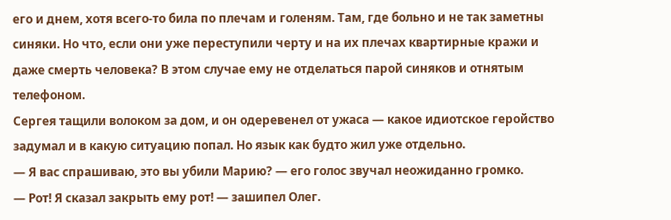его и днем, хотя всего-то била по плечам и голеням. Там, где больно и не так заметны синяки. Но что, если они уже переступили черту и на их плечах квартирные кражи и даже смерть человека? В этом случае ему не отделаться парой синяков и отнятым телефоном.
Сергея тащили волоком за дом, и он одеревенел от ужаса — какое идиотское геройство задумал и в какую ситуацию попал. Но язык как будто жил уже отдельно.
— Я вас спрашиваю, это вы убили Марию? — его голос звучал неожиданно громко.
— Рот! Я сказал закрыть ему рот! — зашипел Олег.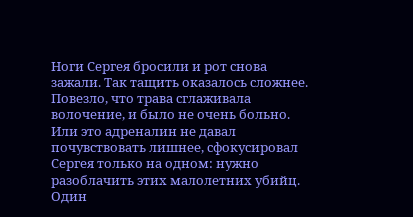Ноги Сергея бросили и рот снова зажали. Так тащить оказалось сложнее. Повезло, что трава сглаживала волочение, и было не очень больно. Или это адреналин не давал почувствовать лишнее, сфокусировал Сергея только на одном: нужно разоблачить этих малолетних убийц. Один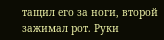тащил его за ноги, второй зажимал рот. Руки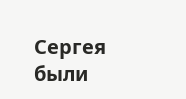Сергея были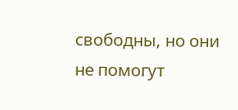свободны, но они не помогут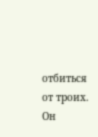отбиться от троих. Он